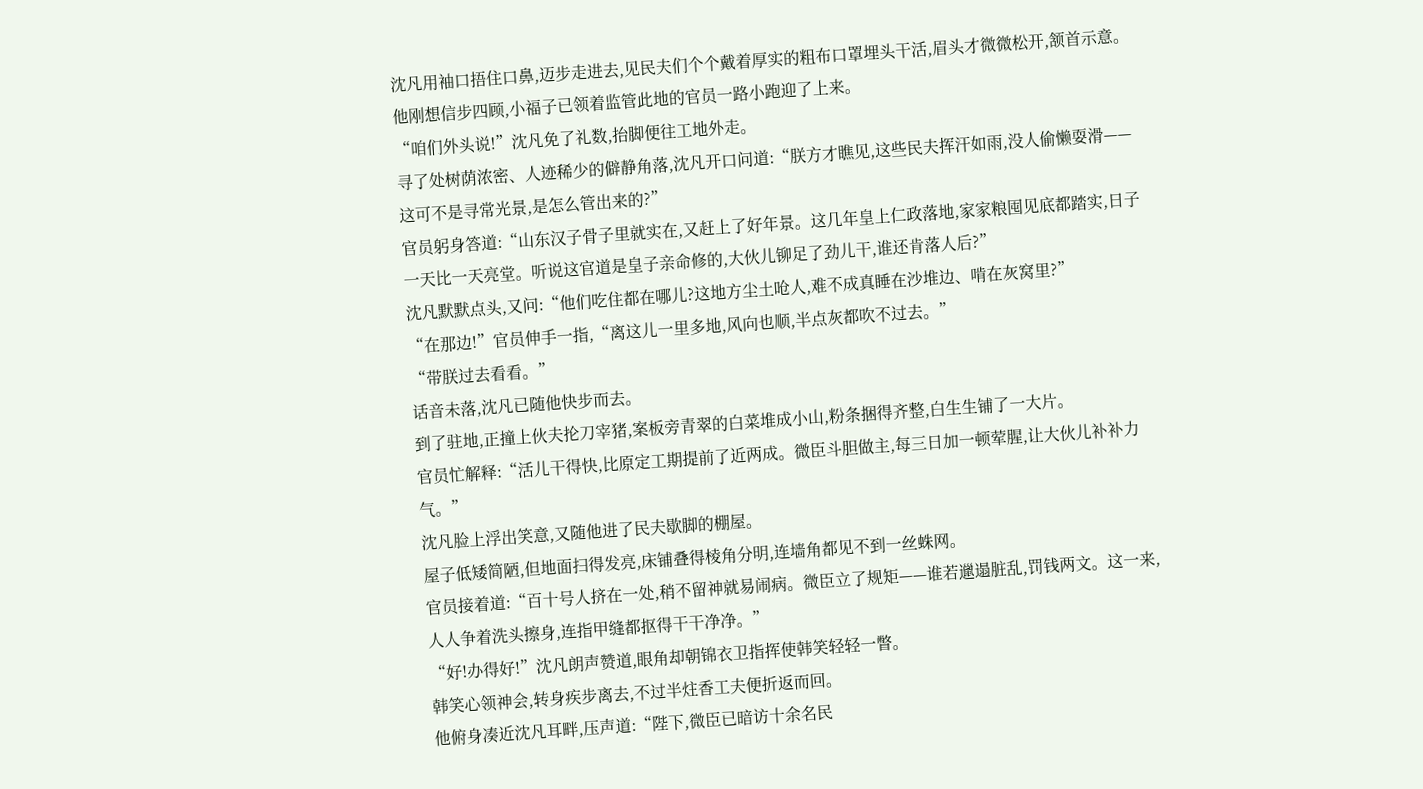沈凡用袖口捂住口鼻,迈步走进去,见民夫们个个戴着厚实的粗布口罩埋头干活,眉头才微微松开,颔首示意。
他刚想信步四顾,小福子已领着监管此地的官员一路小跑迎了上来。
“咱们外头说!”沈凡免了礼数,抬脚便往工地外走。
寻了处树荫浓密、人迹稀少的僻静角落,沈凡开口问道:“朕方才瞧见,这些民夫挥汗如雨,没人偷懒耍滑——这可不是寻常光景,是怎么管出来的?”
官员躬身答道:“山东汉子骨子里就实在,又赶上了好年景。这几年皇上仁政落地,家家粮囤见底都踏实,日子一天比一天亮堂。听说这官道是皇子亲命修的,大伙儿铆足了劲儿干,谁还肯落人后?”
沈凡默默点头,又问:“他们吃住都在哪儿?这地方尘土呛人,难不成真睡在沙堆边、啃在灰窝里?”
“在那边!”官员伸手一指,“离这儿一里多地,风向也顺,半点灰都吹不过去。”
“带朕过去看看。”
话音未落,沈凡已随他快步而去。
到了驻地,正撞上伙夫抡刀宰猪,案板旁青翠的白菜堆成小山,粉条捆得齐整,白生生铺了一大片。
官员忙解释:“活儿干得快,比原定工期提前了近两成。微臣斗胆做主,每三日加一顿荤腥,让大伙儿补补力气。”
沈凡脸上浮出笑意,又随他进了民夫歇脚的棚屋。
屋子低矮简陋,但地面扫得发亮,床铺叠得棱角分明,连墙角都见不到一丝蛛网。
官员接着道:“百十号人挤在一处,稍不留神就易闹病。微臣立了规矩——谁若邋遢脏乱,罚钱两文。这一来,人人争着洗头擦身,连指甲缝都抠得干干净净。”
“好!办得好!”沈凡朗声赞道,眼角却朝锦衣卫指挥使韩笑轻轻一瞥。
韩笑心领神会,转身疾步离去,不过半炷香工夫便折返而回。
他俯身凑近沈凡耳畔,压声道:“陛下,微臣已暗访十余名民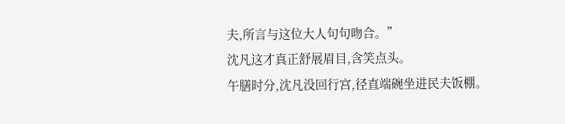夫,所言与这位大人句句吻合。”
沈凡这才真正舒展眉目,含笑点头。
午膳时分,沈凡没回行宫,径直端碗坐进民夫饭棚。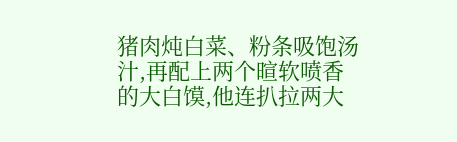猪肉炖白菜、粉条吸饱汤汁,再配上两个暄软喷香的大白馍,他连扒拉两大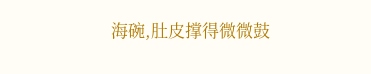海碗,肚皮撑得微微鼓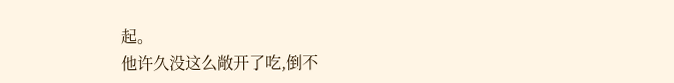起。
他许久没这么敞开了吃,倒不